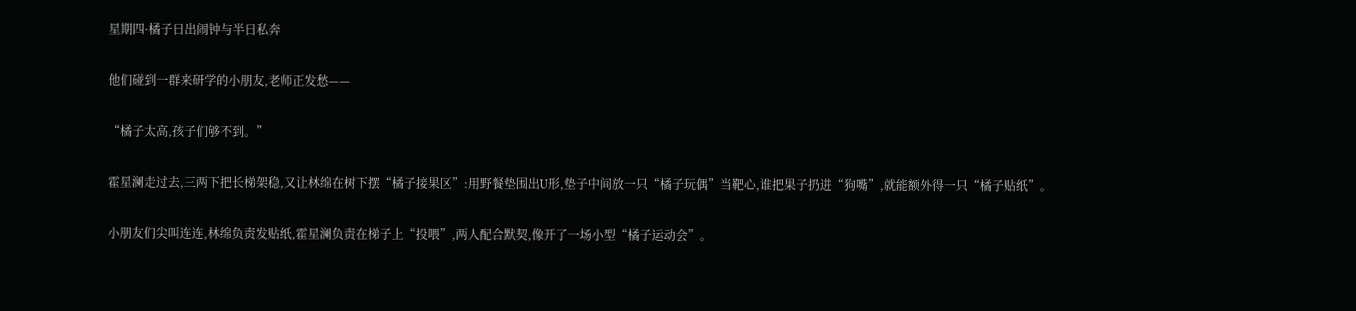星期四·橘子日出闹钟与半日私奔

他们碰到一群来研学的小朋友,老师正发愁——

“橘子太高,孩子们够不到。”

霍星澜走过去,三两下把长梯架稳,又让林绵在树下摆“橘子接果区”:用野餐垫围出U形,垫子中间放一只“橘子玩偶”当靶心,谁把果子扔进“狗嘴”,就能额外得一只“橘子贴纸”。

小朋友们尖叫连连,林绵负责发贴纸,霍星澜负责在梯子上“投喂”,两人配合默契,像开了一场小型“橘子运动会”。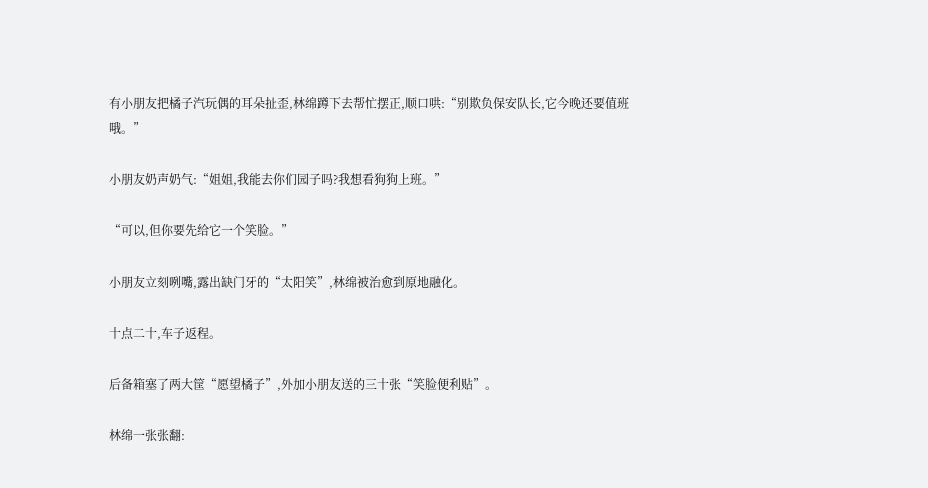有小朋友把橘子汽玩偶的耳朵扯歪,林绵蹲下去帮忙摆正,顺口哄:“别欺负保安队长,它今晚还要值班哦。”

小朋友奶声奶气:“姐姐,我能去你们园子吗?我想看狗狗上班。”

“可以,但你要先给它一个笑脸。”

小朋友立刻咧嘴,露出缺门牙的“太阳笑”,林绵被治愈到原地融化。

十点二十,车子返程。

后备箱塞了两大筐“愿望橘子”,外加小朋友送的三十张“笑脸便利贴”。

林绵一张张翻: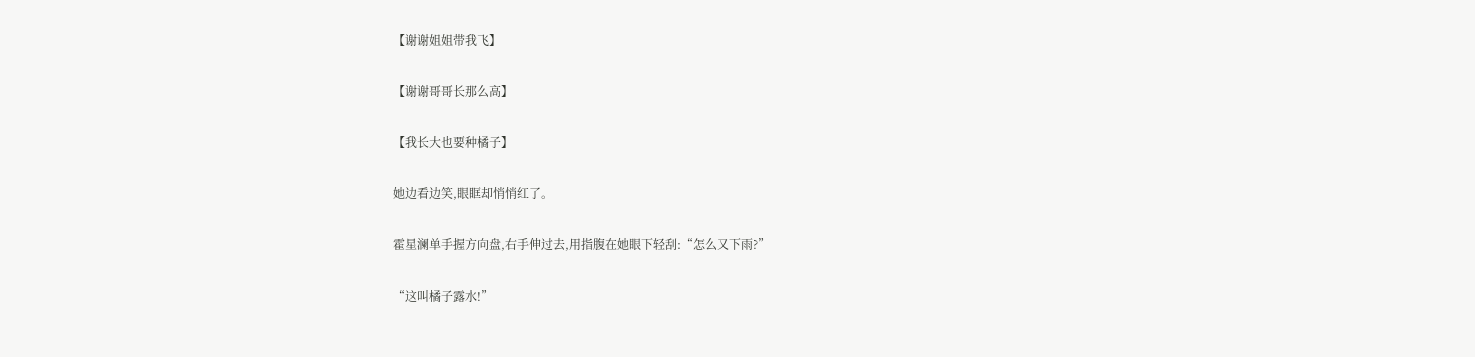【谢谢姐姐带我飞】

【谢谢哥哥长那么高】

【我长大也要种橘子】

她边看边笑,眼眶却悄悄红了。

霍星澜单手握方向盘,右手伸过去,用指腹在她眼下轻刮:“怎么又下雨?”

“这叫橘子露水!”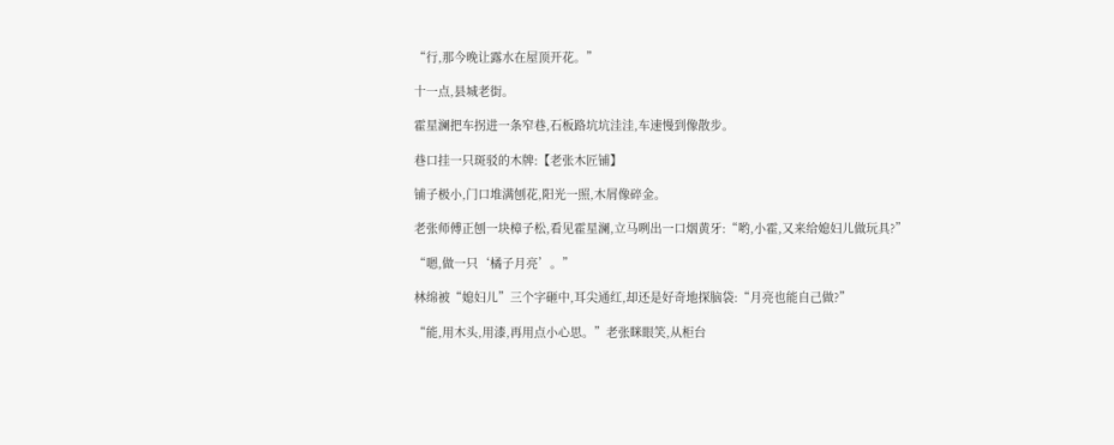“行,那今晚让露水在屋顶开花。”

十一点,县城老街。

霍星澜把车拐进一条窄巷,石板路坑坑洼洼,车速慢到像散步。

巷口挂一只斑驳的木牌:【老张木匠铺】

铺子极小,门口堆满刨花,阳光一照,木屑像碎金。

老张师傅正刨一块樟子松,看见霍星澜,立马咧出一口烟黄牙:“哟,小霍,又来给媳妇儿做玩具?”

“嗯,做一只‘橘子月亮’。”

林绵被“媳妇儿”三个字砸中,耳尖通红,却还是好奇地探脑袋:“月亮也能自己做?”

“能,用木头,用漆,再用点小心思。”老张眯眼笑,从柜台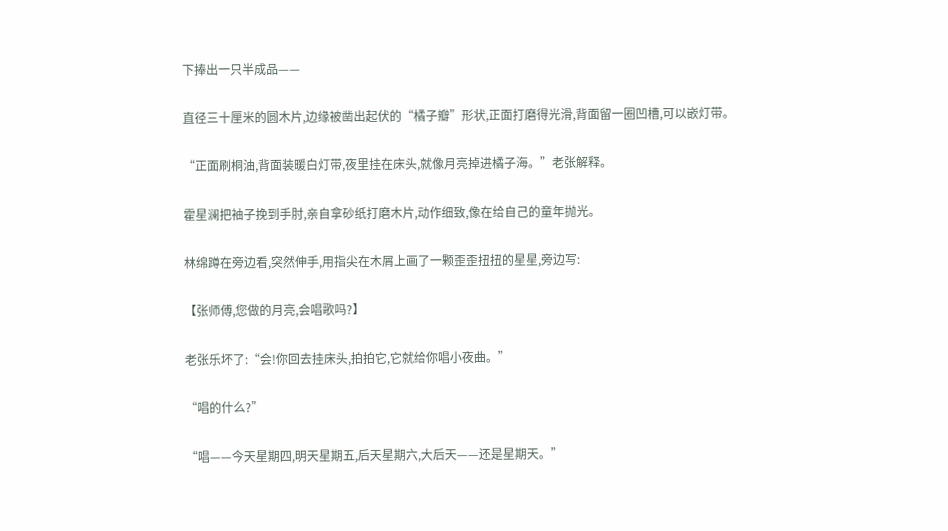下捧出一只半成品——

直径三十厘米的圆木片,边缘被凿出起伏的“橘子瓣”形状,正面打磨得光滑,背面留一圈凹槽,可以嵌灯带。

“正面刷桐油,背面装暖白灯带,夜里挂在床头,就像月亮掉进橘子海。”老张解释。

霍星澜把袖子挽到手肘,亲自拿砂纸打磨木片,动作细致,像在给自己的童年抛光。

林绵蹲在旁边看,突然伸手,用指尖在木屑上画了一颗歪歪扭扭的星星,旁边写:

【张师傅,您做的月亮,会唱歌吗?】

老张乐坏了:“会!你回去挂床头,拍拍它,它就给你唱小夜曲。”

“唱的什么?”

“唱——今天星期四,明天星期五,后天星期六,大后天——还是星期天。”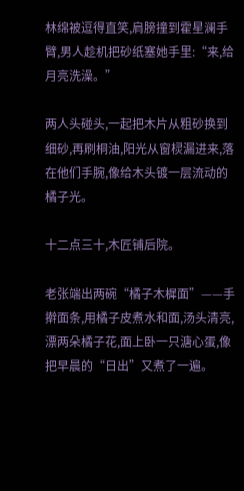林绵被逗得直笑,肩膀撞到霍星澜手臂,男人趁机把砂纸塞她手里:“来,给月亮洗澡。”

两人头碰头,一起把木片从粗砂换到细砂,再刷桐油,阳光从窗棂漏进来,落在他们手腕,像给木头镀一层流动的橘子光。

十二点三十,木匠铺后院。

老张端出两碗“橘子木樨面”——手擀面条,用橘子皮煮水和面,汤头清亮,漂两朵橘子花,面上卧一只溏心蛋,像把早晨的“日出”又煮了一遍。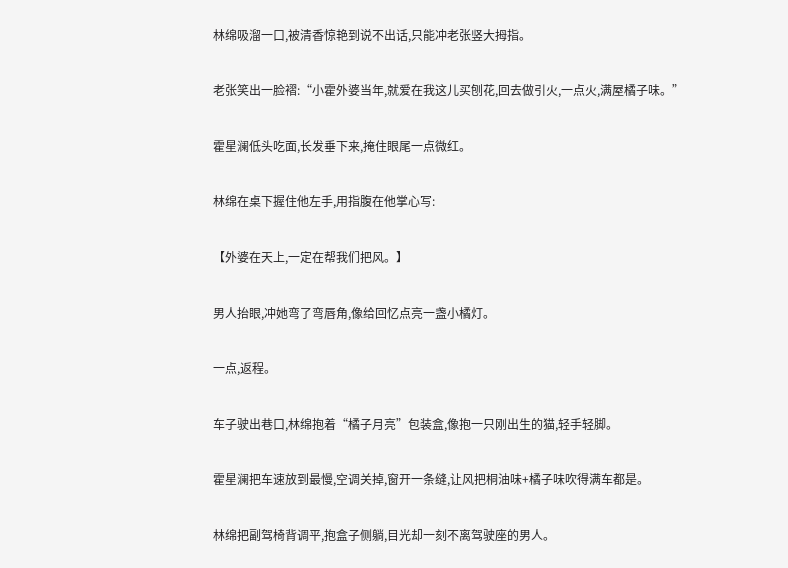林绵吸溜一口,被清香惊艳到说不出话,只能冲老张竖大拇指。

老张笑出一脸褶:“小霍外婆当年,就爱在我这儿买刨花,回去做引火,一点火,满屋橘子味。”

霍星澜低头吃面,长发垂下来,掩住眼尾一点微红。

林绵在桌下握住他左手,用指腹在他掌心写:

【外婆在天上,一定在帮我们把风。】

男人抬眼,冲她弯了弯唇角,像给回忆点亮一盏小橘灯。

一点,返程。

车子驶出巷口,林绵抱着“橘子月亮”包装盒,像抱一只刚出生的猫,轻手轻脚。

霍星澜把车速放到最慢,空调关掉,窗开一条缝,让风把桐油味+橘子味吹得满车都是。

林绵把副驾椅背调平,抱盒子侧躺,目光却一刻不离驾驶座的男人。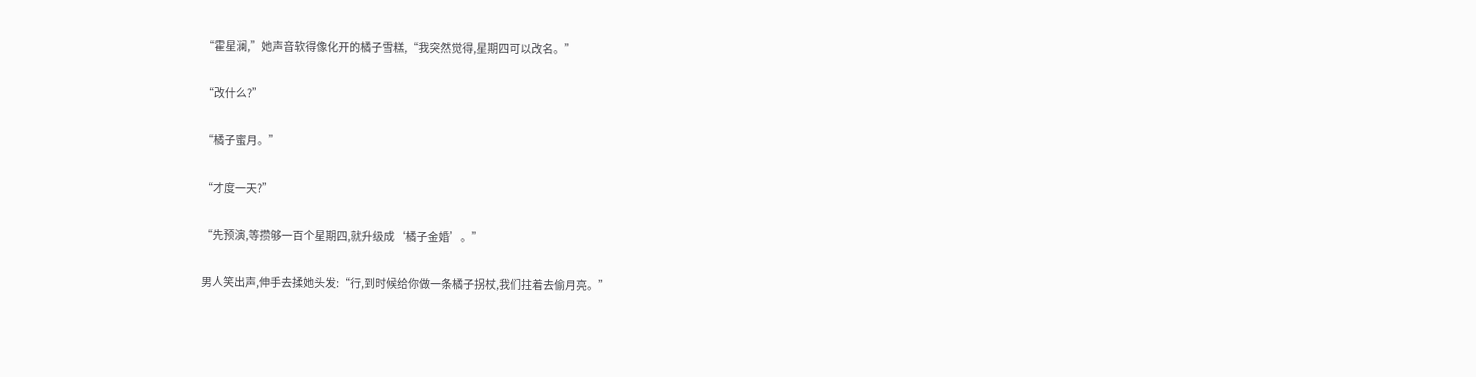“霍星澜,”她声音软得像化开的橘子雪糕,“我突然觉得,星期四可以改名。”

“改什么?”

“橘子蜜月。”

“才度一天?”

“先预演,等攒够一百个星期四,就升级成‘橘子金婚’。”

男人笑出声,伸手去揉她头发:“行,到时候给你做一条橘子拐杖,我们拄着去偷月亮。”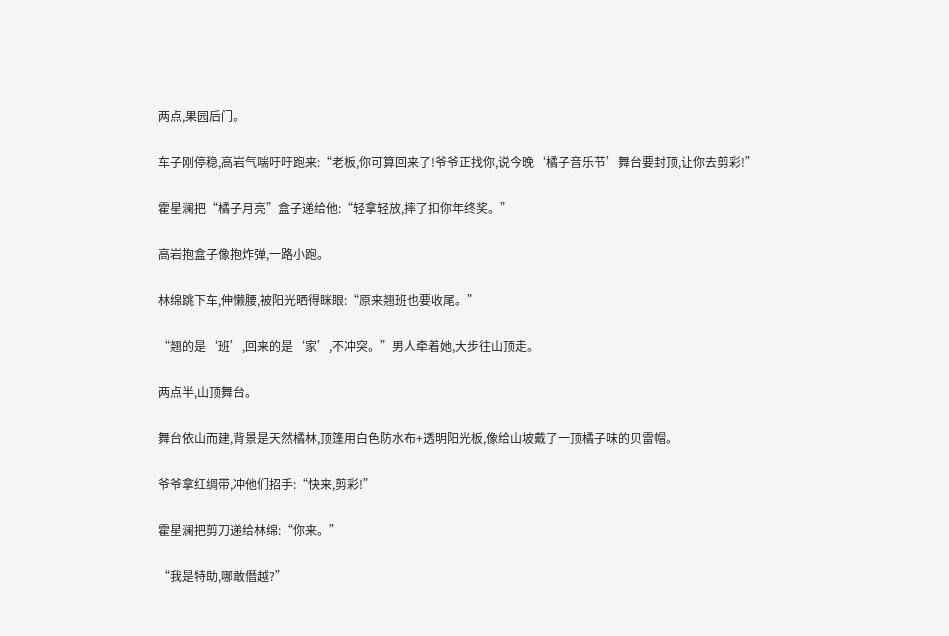两点,果园后门。

车子刚停稳,高岩气喘吁吁跑来:“老板,你可算回来了!爷爷正找你,说今晚‘橘子音乐节’舞台要封顶,让你去剪彩!”

霍星澜把“橘子月亮”盒子递给他:“轻拿轻放,摔了扣你年终奖。”

高岩抱盒子像抱炸弹,一路小跑。

林绵跳下车,伸懒腰,被阳光晒得眯眼:“原来翘班也要收尾。”

“翘的是‘班’,回来的是‘家’,不冲突。”男人牵着她,大步往山顶走。

两点半,山顶舞台。

舞台依山而建,背景是天然橘林,顶篷用白色防水布+透明阳光板,像给山坡戴了一顶橘子味的贝雷帽。

爷爷拿红绸带,冲他们招手:“快来,剪彩!”

霍星澜把剪刀递给林绵:“你来。”

“我是特助,哪敢僭越?”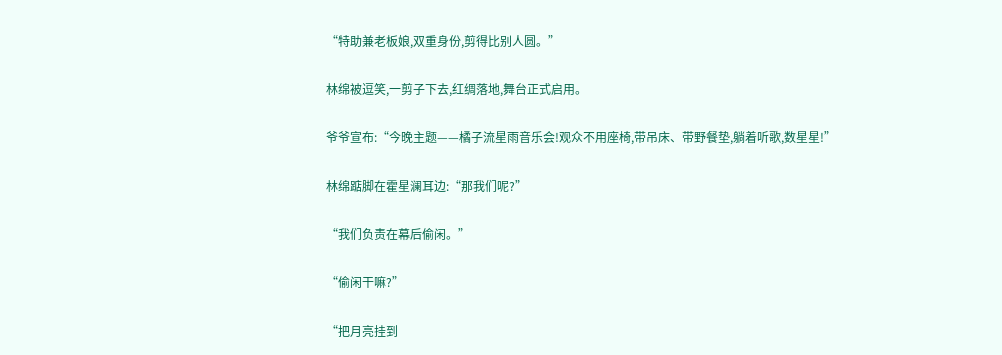“特助兼老板娘,双重身份,剪得比别人圆。”

林绵被逗笑,一剪子下去,红绸落地,舞台正式启用。

爷爷宣布:“今晚主题——橘子流星雨音乐会!观众不用座椅,带吊床、带野餐垫,躺着听歌,数星星!”

林绵踮脚在霍星澜耳边:“那我们呢?”

“我们负责在幕后偷闲。”

“偷闲干嘛?”

“把月亮挂到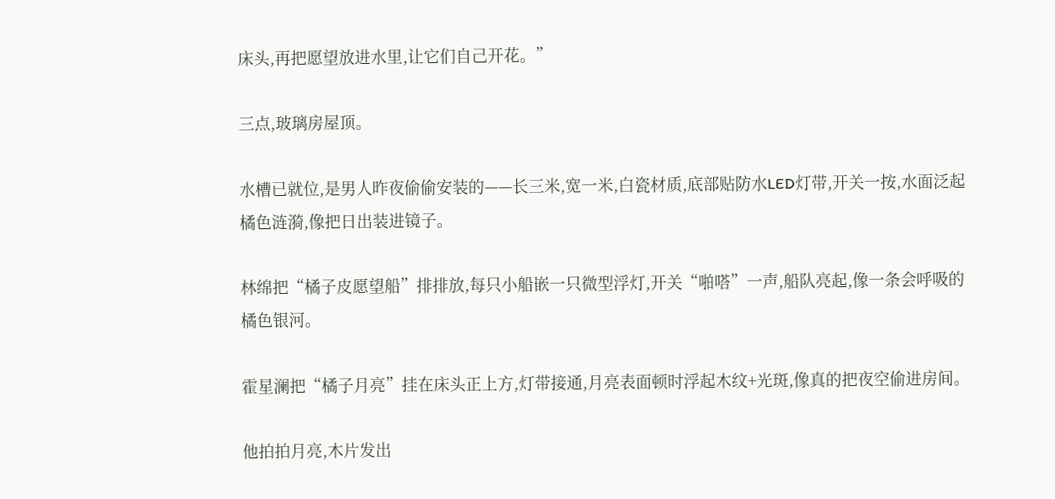床头,再把愿望放进水里,让它们自己开花。”

三点,玻璃房屋顶。

水槽已就位,是男人昨夜偷偷安装的——长三米,宽一米,白瓷材质,底部贴防水LED灯带,开关一按,水面泛起橘色涟漪,像把日出装进镜子。

林绵把“橘子皮愿望船”排排放,每只小船嵌一只微型浮灯,开关“啪嗒”一声,船队亮起,像一条会呼吸的橘色银河。

霍星澜把“橘子月亮”挂在床头正上方,灯带接通,月亮表面顿时浮起木纹+光斑,像真的把夜空偷进房间。

他拍拍月亮,木片发出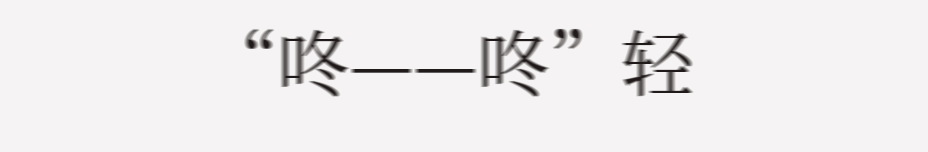“咚——咚”轻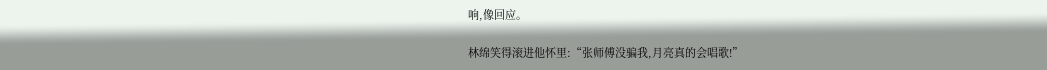响,像回应。

林绵笑得滚进他怀里:“张师傅没骗我,月亮真的会唱歌!”